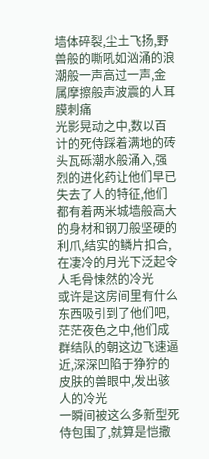墙体碎裂,尘土飞扬,野兽般的嘶吼如汹涌的浪潮般一声高过一声,金属摩擦般声波震的人耳膜刺痛
光影晃动之中,数以百计的死侍踩着满地的砖头瓦砾潮水般涌入,强烈的进化药让他们早已失去了人的特征,他们都有着两米城墙般高大的身材和钢刀般坚硬的利爪,结实的鳞片扣合,在凄冷的月光下泛起令人毛骨悚然的冷光
或许是这房间里有什么东西吸引到了他们吧,茫茫夜色之中,他们成群结队的朝这边飞速逼近,深深凹陷于狰狞的皮肤的兽眼中,发出骇人的冷光
一瞬间被这么多新型死侍包围了,就算是恺撒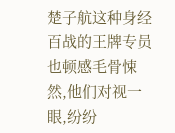楚子航这种身经百战的王牌专员也顿感毛骨悚然,他们对视一眼,纷纷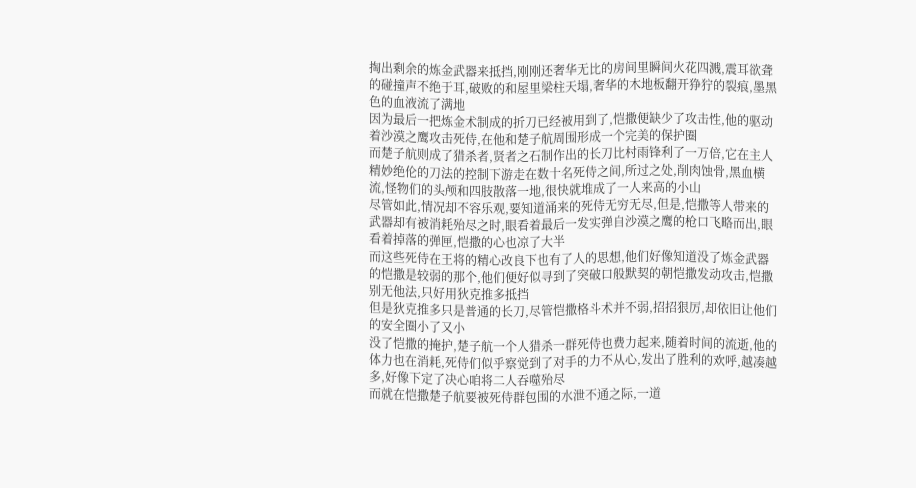掏出剩余的炼金武器来抵挡,刚刚还奢华无比的房间里瞬间火花四溅,震耳欲聋的碰撞声不绝于耳,破败的和屋里梁柱天塌,奢华的木地板翻开狰狞的裂痕,墨黑色的血液流了满地
因为最后一把炼金术制成的折刀已经被用到了,恺撒便缺少了攻击性,他的驱动着沙漠之鹰攻击死侍,在他和楚子航周围形成一个完美的保护圈
而楚子航则成了猎杀者,贤者之石制作出的长刀比村雨锋利了一万倍,它在主人精妙绝伦的刀法的控制下游走在数十名死侍之间,所过之处,削肉蚀骨,黑血横流,怪物们的头颅和四肢散落一地,很快就堆成了一人来高的小山
尽管如此,情况却不容乐观,要知道涌来的死侍无穷无尽,但是,恺撒等人带来的武器却有被消耗殆尽之时,眼看着最后一发实弹自沙漠之鹰的枪口飞略而出,眼看着掉落的弹匣,恺撒的心也凉了大半
而这些死侍在王将的精心改良下也有了人的思想,他们好像知道没了炼金武器的恺撒是较弱的那个,他们便好似寻到了突破口般默契的朝恺撒发动攻击,恺撒别无他法,只好用狄克推多抵挡
但是狄克推多只是普通的长刀,尽管恺撒格斗术并不弱,招招狠厉,却依旧让他们的安全圈小了又小
没了恺撒的掩护,楚子航一个人猎杀一群死侍也费力起来,随着时间的流逝,他的体力也在消耗,死侍们似乎察觉到了对手的力不从心,发出了胜利的欢呼,越凑越多,好像下定了决心咱将二人吞噬殆尽
而就在恺撒楚子航要被死侍群包围的水泄不通之际,一道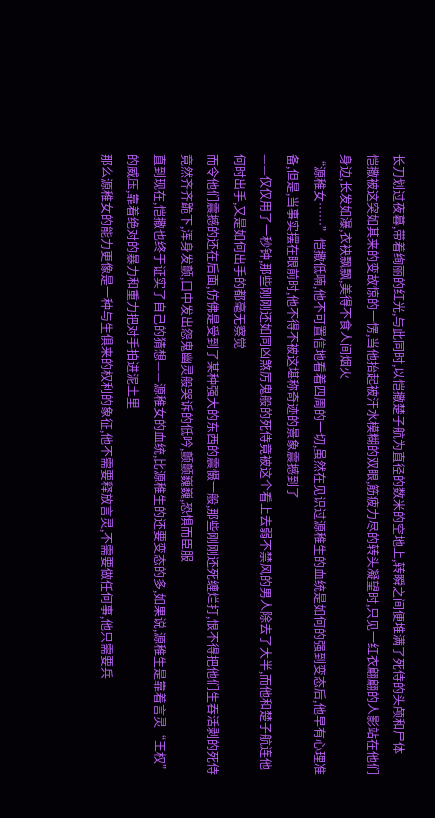长刀划过夜暮,带着绚丽的红光,与此同时,以恺撒楚子航为直径的数米的空地上,转瞬之间便堆满了死侍的头颅和尸体
恺撒被这突如其来的变故惊的一愣,当他抬起被汗水模糊的双眼,筋疲力尽的转头凝望时,只见一红衣翩翩的人影站在他们身边,长发如瀑,衣袂飘飘,美得不食人间烟火
“源稚女……”恺撒低喃,他不可置信地看着四周的一切,虽然在见识过源稚生的血统是如何的强到变态后,他早有心理准备,但是,当事实摆在眼前时,他不得不被这堪称奇迹的景象震撼到了
——仅仅用了一秒钟,那些刚刚还如同凶煞厉鬼般的死侍竟被这个看上去弱不禁风的男人除去了大半,而他和楚子航连他何时出手,又是如何出手的都毫无察觉
而令他们震撼的还在后面,仿佛是受到了某种强大的东西的震慑一般,那些刚刚还死缠烂打,恨不得把他们生吞活剥的死侍竟然齐齐跪下,浑身发颤,口中发出怨鬼幽灵般哭诉的低吟,颤颤巍巍,恐惧而臣服
直到现在,恺撒也终于证实了自己的猜想——源稚女的血统,比源稚生的还要变态的多,如果说,源稚生是靠着言灵“王权”的威压,靠着绝对的暴力和重力把对手拍进泥土里
那么源稚女的能力更像是一种与生俱来的权利的象征,他不需要释放言灵,不需要做任何事,他只需要兵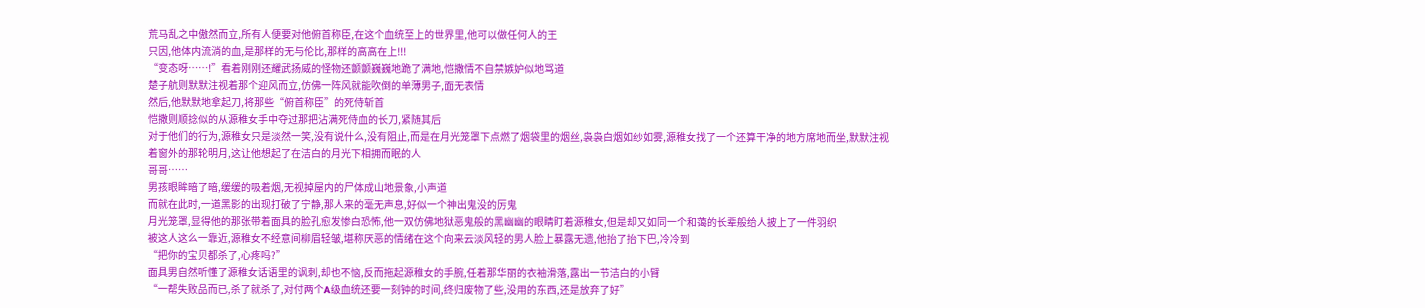荒马乱之中傲然而立,所有人便要对他俯首称臣,在这个血统至上的世界里,他可以做任何人的王
只因,他体内流淌的血,是那样的无与伦比,那样的高高在上!!!
“变态呀……!”看着刚刚还耀武扬威的怪物还颤颤巍巍地跪了满地,恺撒情不自禁嫉妒似地骂道
楚子航则默默注视着那个迎风而立,仿佛一阵风就能吹倒的单薄男子,面无表情
然后,他默默地拿起刀,将那些“俯首称臣”的死侍斩首
恺撒则顺捻似的从源稚女手中夺过那把沾满死侍血的长刀,紧随其后
对于他们的行为,源稚女只是淡然一笑,没有说什么,没有阻止,而是在月光笼罩下点燃了烟袋里的烟丝,袅袅白烟如纱如雾,源稚女找了一个还算干净的地方席地而坐,默默注视着窗外的那轮明月,这让他想起了在洁白的月光下相拥而眠的人
哥哥……
男孩眼眸暗了暗,缓缓的吸着烟,无视掉屋内的尸体成山地景象,小声道
而就在此时,一道黑影的出现打破了宁静,那人来的毫无声息,好似一个神出鬼没的厉鬼
月光笼罩,显得他的那张带着面具的脸孔愈发惨白恐怖,他一双仿佛地狱恶鬼般的黑幽幽的眼睛盯着源稚女,但是却又如同一个和蔼的长辈般给人披上了一件羽织
被这人这么一靠近,源稚女不经意间柳眉轻皱,堪称厌恶的情绪在这个向来云淡风轻的男人脸上暴露无遗,他抬了抬下巴,冷冷到
“把你的宝贝都杀了,心疼吗?”
面具男自然听懂了源稚女话语里的讽刺,却也不恼,反而拖起源稚女的手腕,任着那华丽的衣袖滑落,露出一节洁白的小臂
“一帮失败品而已,杀了就杀了,对付两个A级血统还要一刻钟的时间,终归废物了些,没用的东西,还是放弃了好”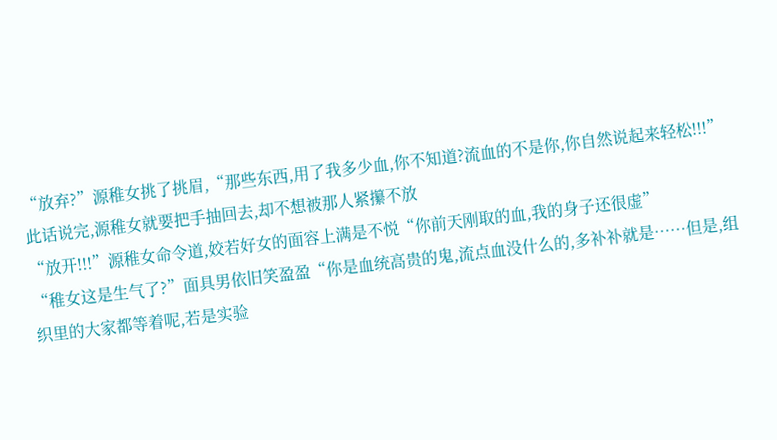“放弃?”源稚女挑了挑眉,“那些东西,用了我多少血,你不知道?流血的不是你,你自然说起来轻松!!!”
此话说完,源稚女就要把手抽回去,却不想被那人紧攥不放
“放开!!!”源稚女命令道,姣若好女的面容上满是不悦“你前天刚取的血,我的身子还很虚”
“稚女这是生气了?”面具男依旧笑盈盈“你是血统高贵的鬼,流点血没什么的,多补补就是……但是,组织里的大家都等着呢,若是实验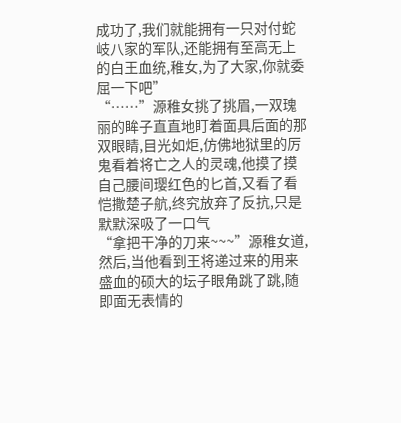成功了,我们就能拥有一只对付蛇岐八家的军队,还能拥有至高无上的白王血统,稚女,为了大家,你就委屈一下吧”
“……”源稚女挑了挑眉,一双瑰丽的眸子直直地盯着面具后面的那双眼睛,目光如炬,仿佛地狱里的厉鬼看着将亡之人的灵魂,他摸了摸自己腰间璎红色的匕首,又看了看恺撒楚子航,终究放弃了反抗,只是默默深吸了一口气
“拿把干净的刀来~~~”源稚女道,然后,当他看到王将递过来的用来盛血的硕大的坛子眼角跳了跳,随即面无表情的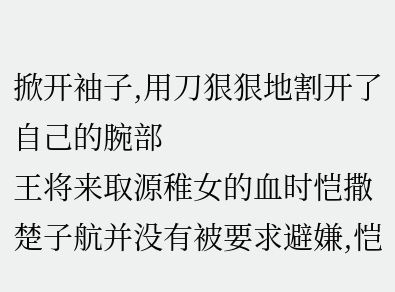掀开袖子,用刀狠狠地割开了自己的腕部
王将来取源稚女的血时恺撒楚子航并没有被要求避嫌,恺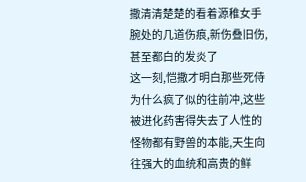撒清清楚楚的看着源稚女手腕处的几道伤痕,新伤叠旧伤,甚至都白的发炎了
这一刻,恺撒才明白那些死侍为什么疯了似的往前冲,这些被进化药害得失去了人性的怪物都有野兽的本能,天生向往强大的血统和高贵的鲜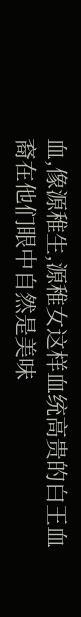血,像源稚生,源稚女这样血统高贵的白王血裔在他们眼中自然是美味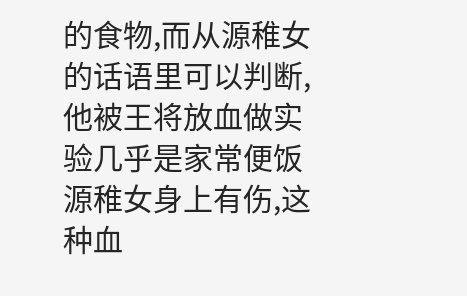的食物,而从源稚女的话语里可以判断,他被王将放血做实验几乎是家常便饭
源稚女身上有伤,这种血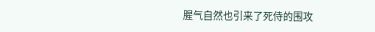腥气自然也引来了死侍的围攻